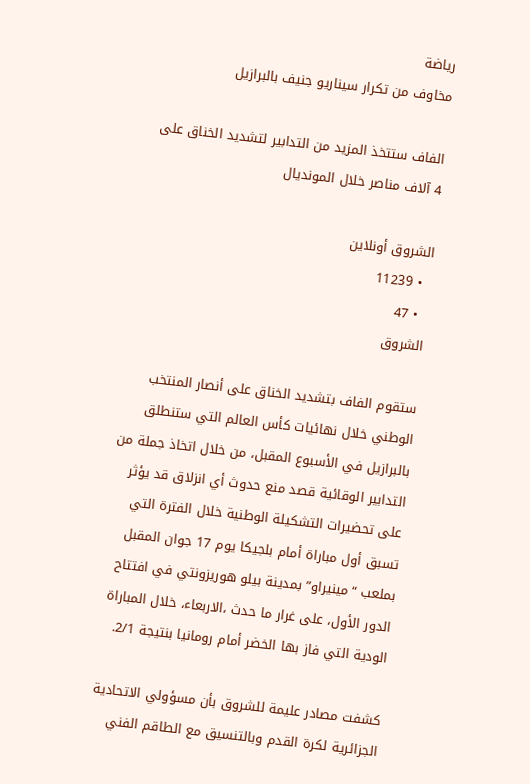رياضة
مخاوف من تكرار سيناريو جنيف بالبرازيل

الفاف ستتخذ المزيد من التدابير لتشديد الخناق على 4 آلاف مناصر خلال المونديال

الشروق أونلاين
  • 11239
  • 47
الشروق

ستقوم الفاف بتشديد الخناق على أنصار المنتخب الوطني خلال نهائيات كأس العالم التي ستنطلق بالبرازيل في الأسبوع المقبل، من خلال اتخاذ جملة من التدابير الوقائية قصد منع حدوث أي انزلاق قد يؤثر على تحضيرات التشكيلة الوطنية خلال الفترة التي تسبق أول مباراة أمام بلجيكا يوم 17 جوان المقبل بملعب “مينيراو” بمدينة بيلو هوريزونتي في افتتاح الدور الأول، على غرار ما حدث ،الاربعاء، خلال المباراة الودية التي فاز بها الخضر أمام رومانيا بنتيجة 2/1.

كشفت مصادر عليمة للشروق بأن مسؤولي الاتحادية الجزائرية لكرة القدم وبالتنسيق مع الطاقم الفني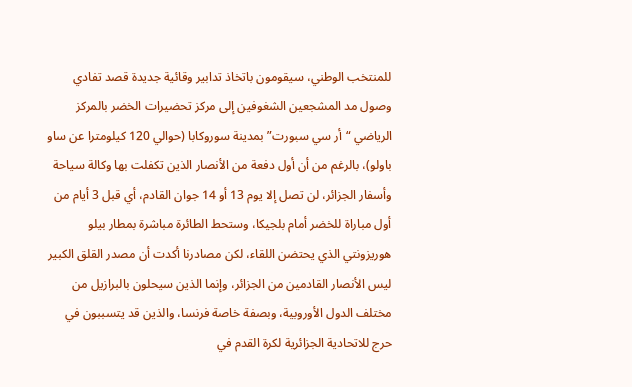للمنتخب الوطني، سيقومون باتخاذ تدابير وقائية جديدة قصد تفادي وصول مد المشجعين الشغوفين إلى مركز تحضيرات الخضر بالمركز الرياضي “أر سي سبورت” بمدينة سوروكابا (حوالي 120 كيلومترا عن ساو باولو)، بالرغم من أن أول دفعة من الأنصار الذين تكفلت بها وكالة سياحة وأسفار الجزائر، لن تصل إلا يوم 13 أو 14 جوان القادم، أي قبل 3 أيام من أول مباراة للخضر أمام بلجيكا، وستحط الطائرة مباشرة بمطار بيلو هوريزونتي الذي يحتضن اللقاء، لكن مصادرنا أكدت أن مصدر القلق الكبير ليس الأنصار القادمين من الجزائر، وإنما الذين سيحلون بالبرازيل من مختلف الدول الأوروبية، وبصفة خاصة فرنسا، والذين قد يتسببون في حرج للاتحادية الجزائرية لكرة القدم في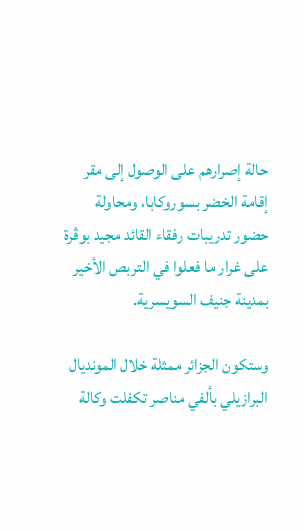حالة إصرارهم على الوصول إلى مقر إقامة الخضر بسوروكابا، ومحاولة حضور تدريبات رفقاء القائد مجيد بوڤرة على غرار ما فعلوا في التربص الأخير بمدينة جنيف السويسرية.

وستكون الجزائر ممثلة خلال المونديال البرازيلي بألفي مناصر تكفلت وكالة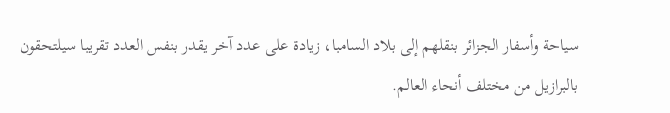سياحة وأسفار الجزائر بنقلهم إلى بلاد السامبا، زيادة على عدد آخر يقدر بنفس العدد تقريبا سيلتحقون بالبرازيل من مختلف أنحاء العالم.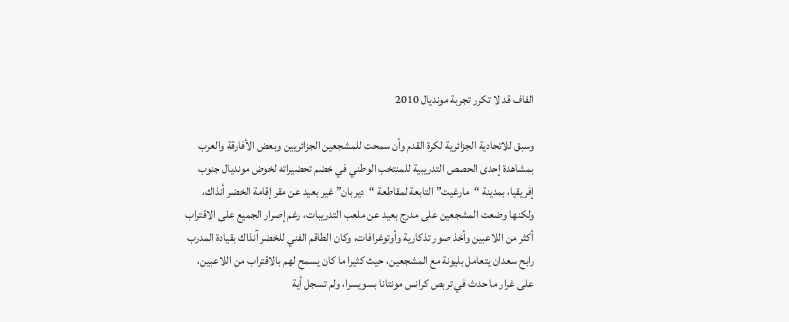الفاف قد لا تكرر تجربة مونديال 2010

وسبق للاتحادية الجزائرية لكرة القدم وأن سمحت للمشجعين الجزائريين وبعض الأفارقة والعرب بمشاهدة إحدى الحصص التدريبية للمنتخب الوطني في خضم تحضيراته لخوض مونديال جنوب إفريقيا، بمدينة “مارغيت” التابعة لمقاطعة “ديربان” غير بعيد عن مقر إقامة الخضر أنذاك، ولكنها وضعت المشجعين على مدرج بعيد عن ملعب التدريبات، رغم إصرار الجميع على الاقتراب أكثر من اللاعبين وأخذ صور تذكارية وأوتوغرافات، وكان الطاقم الفني للخضر آنذاك بقيادة المدرب رابح سعدان يتعامل بليونة مع المشجعين، حيث كثيرا ما كان يسمح لهم بالاقتراب من اللاعبين، على غرار ما حدث في تربص كرانس مونتانا بسويسرا، ولم تسجل أية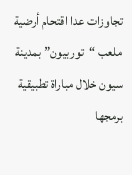تجاوزات عدا اقتحام أرضية ملعب “توربيون” بمدينة سيون خلال مباراة تطبيقية برمجها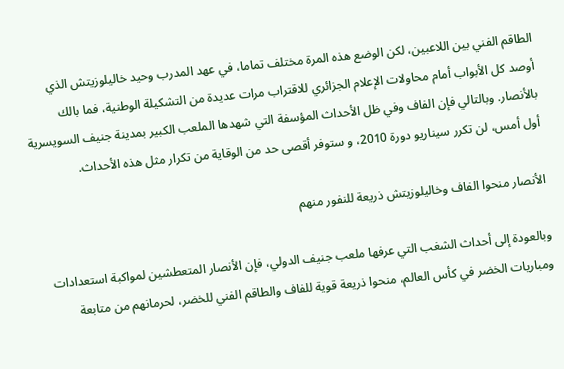الطاقم الفني بين اللاعبين، لكن الوضع هذه المرة مختلف تماما، في عهد المدرب وحيد خاليلوزيتش الذي أوصد كل الأبواب أمام محاولات الإعلام الجزائري للاقتراب مرات عديدة من التشكيلة الوطنية، فما بالك بالأنصار. وبالتالي فإن الفاف وفي ظل الأحداث المؤسفة التي شهدها الملعب الكبير بمدينة جنيف السويسرية أول أمس، لن تكرر سيناريو دورة 2010، و ستوفر أقصى حد من الوقاية من تكرار مثل هذه الأحداث.

الأنصار منحوا الفاف وخاليلوزيتش ذريعة للنفور منهم

وبالعودة إلى أحداث الشغب التي عرفها ملعب جنيف الدولي، فإن الأنصار المتعطشين لمواكبة استعدادات ومباريات الخضر في كأس العالم، منحوا ذريعة قوية للفاف والطاقم الفني للخضر، لحرمانهم من متابعة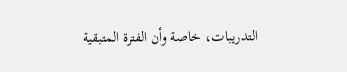التدريبات، خاصة وأن الفترة المتبقية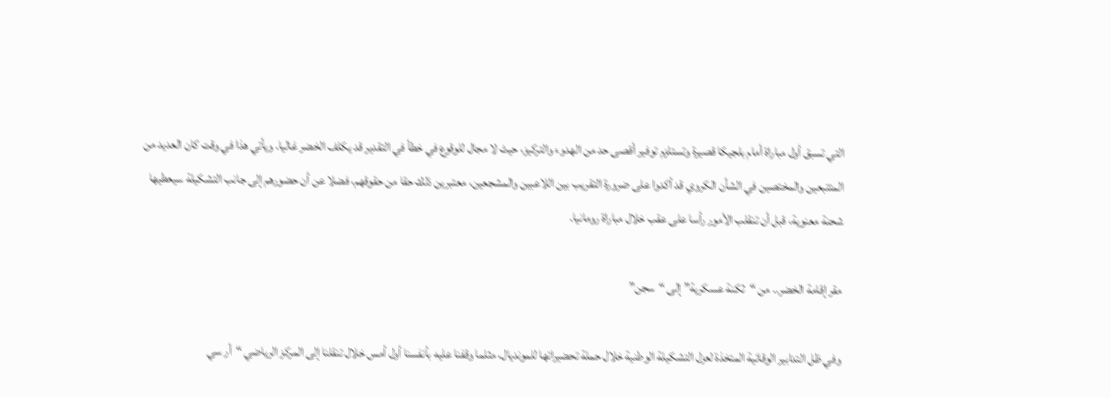التي تسبق أول مباراة أمام بلجيكا قصيرة وتستلزم توفير أقصى حد من الهدوء والتركيز، حيث لا مجال للوقوع في خطأ في التقدير قد يكلف الخضر غاليا. ويأتي هذا في وقت كان العديد من المتتبعين والمختصين في الشأن الكروي قد أكدوا على ضرورة التقريب بين اللاعبين والمشجعين، معتبرين ذلك حقا من حقوقهم، فضلا عن أن حضورهم إلى جانب التشكيلة سيعطيها شحنة معنوية، قبل أن تنقلب الأمور رأسا على عقب خلال مباراة رومانيا.

مقر إقامة الخضر.. من “ثكنة عسكرية” إلى “سجن”

وفي ظل التدابير الوقائية المتخذة لعزل التشكيلة الوطنية خلال حملة تحضيراتها للمونديال، مثلما وقفنا عليه بأنفسنا أول أمس خلال تنقلنا إلى المركز الرياضي “أر سي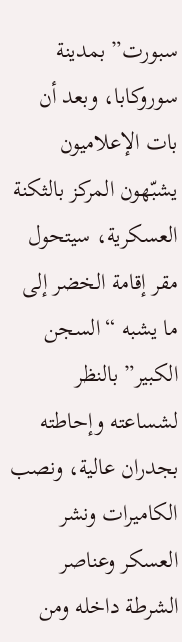سبورت” بمدينة سوروكابا، وبعد أن بات الإعلاميون يشبّهون المركز بالثكنة العسكرية، سيتحول مقر إقامة الخضر إلى ما يشبه “السجن الكبير” بالنظر لشساعته وإحاطته بجدران عالية، ونصب الكاميرات ونشر العسكر وعناصر الشرطة داخله ومن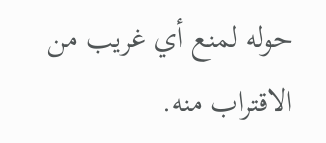حوله لمنع أي غريب من الاقتراب منه.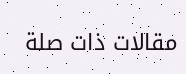مقالات ذات صلة